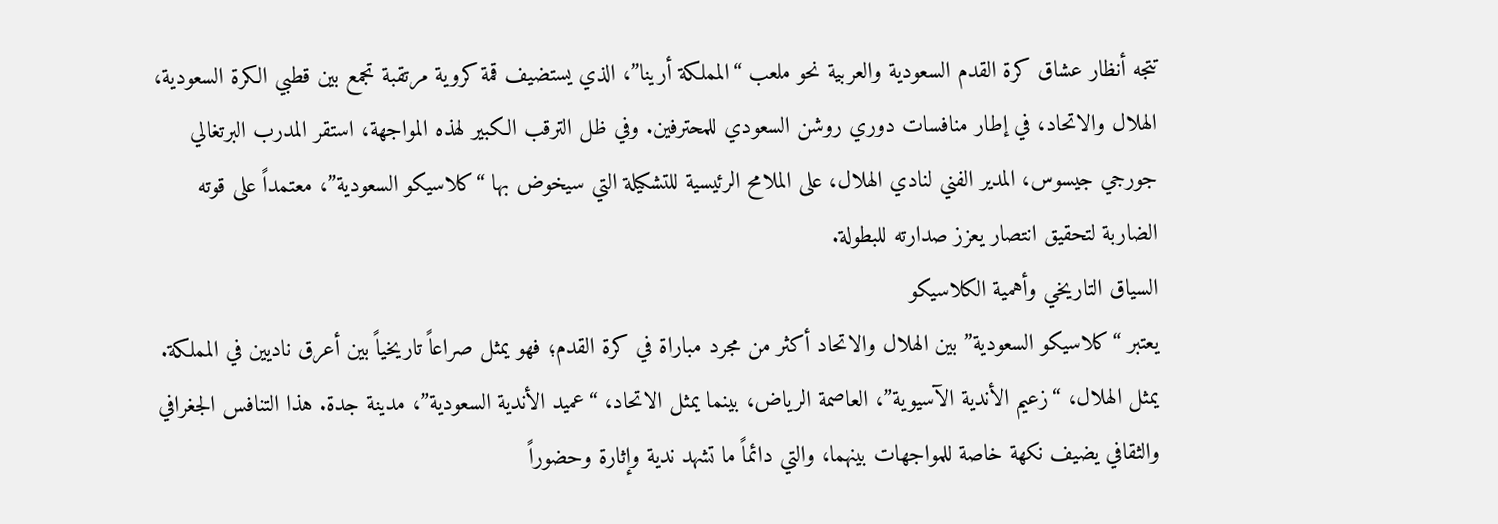تتجه أنظار عشاق كرة القدم السعودية والعربية نحو ملعب “المملكة أرينا”، الذي يستضيف قمة كروية مرتقبة تجمع بين قطبي الكرة السعودية، الهلال والاتحاد، في إطار منافسات دوري روشن السعودي للمحترفين. وفي ظل الترقب الكبير لهذه المواجهة، استقر المدرب البرتغالي جورجي جيسوس، المدير الفني لنادي الهلال، على الملامح الرئيسية للتشكيلة التي سيخوض بها “كلاسيكو السعودية”، معتمداً على قوته الضاربة لتحقيق انتصار يعزز صدارته للبطولة.
السياق التاريخي وأهمية الكلاسيكو
يعتبر “كلاسيكو السعودية” بين الهلال والاتحاد أكثر من مجرد مباراة في كرة القدم؛ فهو يمثل صراعاً تاريخياً بين أعرق ناديين في المملكة. يمثل الهلال، “زعيم الأندية الآسيوية”، العاصمة الرياض، بينما يمثل الاتحاد، “عميد الأندية السعودية”، مدينة جدة. هذا التنافس الجغرافي والثقافي يضيف نكهة خاصة للمواجهات بينهما، والتي دائماً ما تشهد ندية وإثارة وحضوراً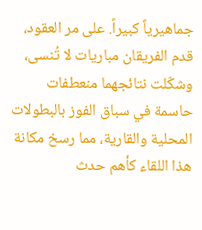جماهيرياً كبيراً. على مر العقود، قدم الفريقان مباريات لا تُنسى، وشكّلت نتائجهما منعطفات حاسمة في سباق الفوز بالبطولات المحلية والقارية، مما رسخ مكانة هذا اللقاء كأهم حدث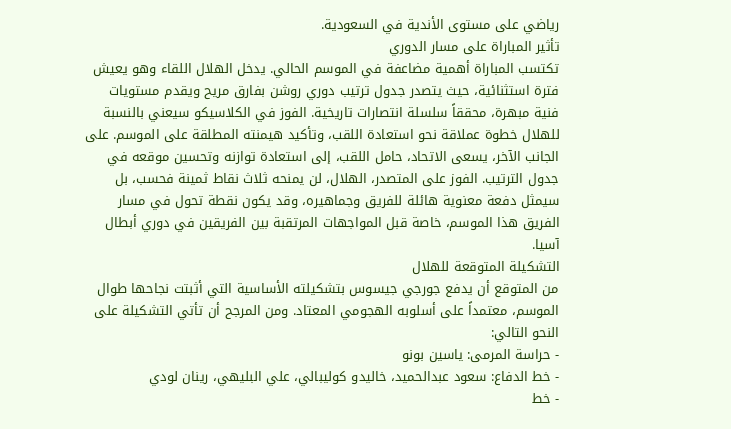رياضي على مستوى الأندية في السعودية.
تأثير المباراة على مسار الدوري
تكتسب المباراة أهمية مضاعفة في الموسم الحالي. يدخل الهلال اللقاء وهو يعيش فترة استثنائية، حيث يتصدر جدول ترتيب دوري روشن بفارق مريح ويقدم مستويات فنية مبهرة، محققاً سلسلة انتصارات تاريخية. الفوز في الكلاسيكو سيعني بالنسبة للهلال خطوة عملاقة نحو استعادة اللقب، وتأكيد هيمنته المطلقة على الموسم. على الجانب الآخر، يسعى الاتحاد، حامل اللقب، إلى استعادة توازنه وتحسين موقعه في جدول الترتيب. الفوز على المتصدر، الهلال، لن يمنحه ثلاث نقاط ثمينة فحسب، بل سيمثل دفعة معنوية هائلة للفريق وجماهيره، وقد يكون نقطة تحول في مسار الفريق هذا الموسم، خاصة قبل المواجهات المرتقبة بين الفريقين في دوري أبطال آسيا.
التشكيلة المتوقعة للهلال
من المتوقع أن يدفع جورجي جيسوس بتشكيلته الأساسية التي أثبتت نجاحها طوال الموسم، معتمداً على أسلوبه الهجومي المعتاد. ومن المرجح أن تأتي التشكيلة على النحو التالي:
- حراسة المرمى: ياسين بونو
- خط الدفاع: سعود عبدالحميد، خاليدو كوليبالي، علي البليهي، رينان لودي
- خط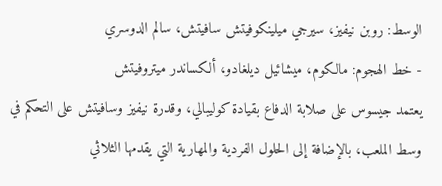الوسط: روبن نيفيز، سيرجي ميلينكوفيتش سافيتش، سالم الدوسري
- خط الهجوم: مالكوم، ميشائيل ديلغادو، ألكساندر ميتروفيتش
يعتمد جيسوس على صلابة الدفاع بقيادة كوليبالي، وقدرة نيفيز وسافيتش على التحكم في وسط الملعب، بالإضافة إلى الحلول الفردية والمهارية التي يقدمها الثلاثي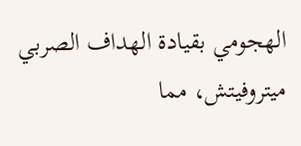الهجومي بقيادة الهداف الصربي ميتروفيتش، مما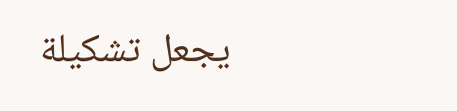يجعل تشكيلة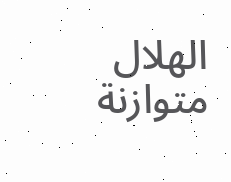الهلال متوازنة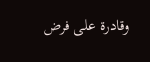وقادرة على فرض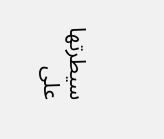سيطرتها على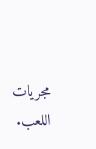مجريات اللعب.